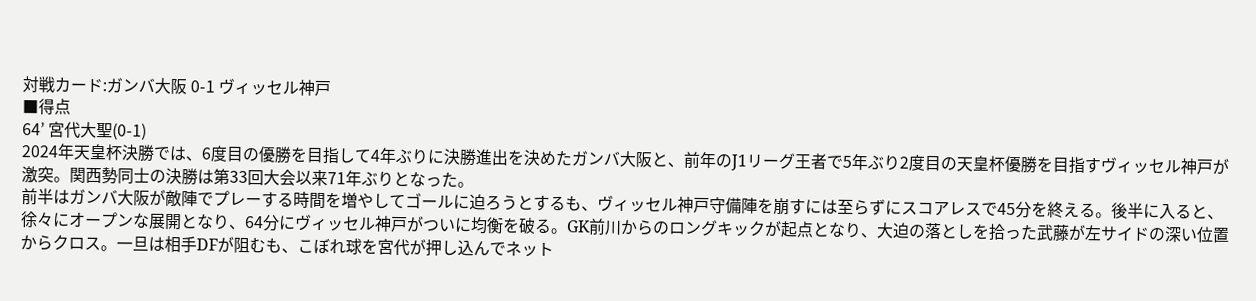対戦カード:ガンバ大阪 0-1 ヴィッセル神戸
■得点
64’ 宮代大聖(0-1)
2024年天皇杯決勝では、6度目の優勝を目指して4年ぶりに決勝進出を決めたガンバ大阪と、前年のJ1リーグ王者で5年ぶり2度目の天皇杯優勝を目指すヴィッセル神戸が激突。関西勢同士の決勝は第33回大会以来71年ぶりとなった。
前半はガンバ大阪が敵陣でプレーする時間を増やしてゴールに迫ろうとするも、ヴィッセル神戸守備陣を崩すには至らずにスコアレスで45分を終える。後半に入ると、徐々にオープンな展開となり、64分にヴィッセル神戸がついに均衡を破る。GK前川からのロングキックが起点となり、大迫の落としを拾った武藤が左サイドの深い位置からクロス。一旦は相手DFが阻むも、こぼれ球を宮代が押し込んでネット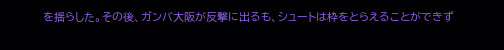を揺らした。その後、ガンバ大阪が反撃に出るも、シュートは枠をとらえることができず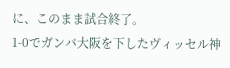に、このまま試合終了。
1-0でガンバ大阪を下したヴィッセル神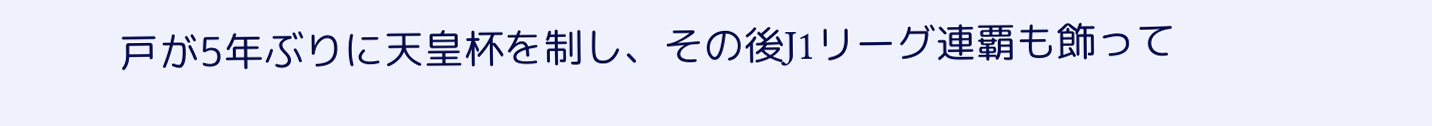戸が5年ぶりに天皇杯を制し、その後J1リーグ連覇も飾って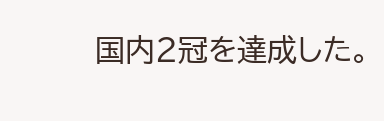国内2冠を達成した。